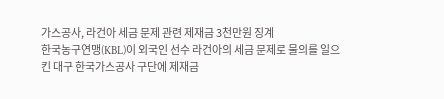가스공사, 라건아 세금 문제 관련 제재금 3천만원 징계
한국농구연맹(KBL)이 외국인 선수 라건아의 세금 문제로 물의를 일으킨 대구 한국가스공사 구단에 제재금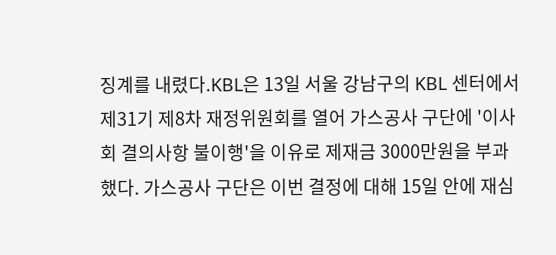징계를 내렸다.KBL은 13일 서울 강남구의 KBL 센터에서 제31기 제8차 재정위원회를 열어 가스공사 구단에 '이사회 결의사항 불이행'을 이유로 제재금 3000만원을 부과했다. 가스공사 구단은 이번 결정에 대해 15일 안에 재심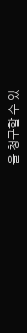을 청구할 수 있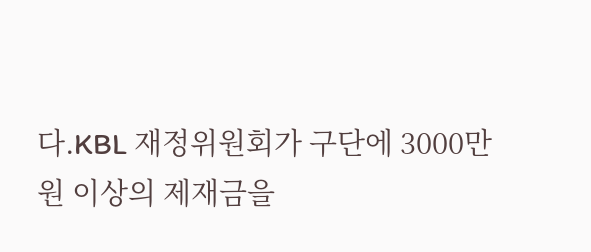다.KBL 재정위원회가 구단에 3000만원 이상의 제재금을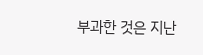부과한 것은 지난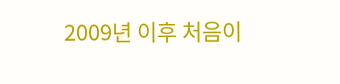2009년 이후 처음이